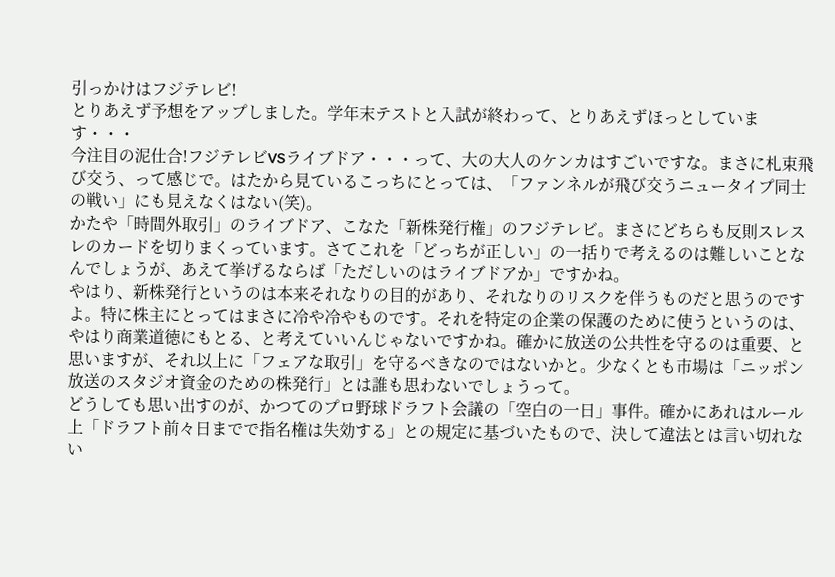引っかけはフジテレビ!
とりあえず予想をアップしました。学年末テストと入試が終わって、とりあえずほっとしています・・・
今注目の泥仕合!フジテレビVSライブドア・・・って、大の大人のケンカはすごいですな。まさに札束飛び交う、って感じで。はたから見ているこっちにとっては、「ファンネルが飛び交うニュータイプ同士の戦い」にも見えなくはない(笑)。
かたや「時間外取引」のライブドア、こなた「新株発行権」のフジテレビ。まさにどちらも反則スレスレのカードを切りまくっています。さてこれを「どっちが正しい」の一括りで考えるのは難しいことなんでしょうが、あえて挙げるならば「ただしいのはライブドアか」ですかね。
やはり、新株発行というのは本来それなりの目的があり、それなりのリスクを伴うものだと思うのですよ。特に株主にとってはまさに冷や冷やものです。それを特定の企業の保護のために使うというのは、やはり商業道徳にもとる、と考えていいんじゃないですかね。確かに放送の公共性を守るのは重要、と思いますが、それ以上に「フェアな取引」を守るべきなのではないかと。少なくとも市場は「ニッポン放送のスタジオ資金のための株発行」とは誰も思わないでしょうって。
どうしても思い出すのが、かつてのプロ野球ドラフト会議の「空白の一日」事件。確かにあれはルール上「ドラフト前々日までで指名権は失効する」との規定に基づいたもので、決して違法とは言い切れない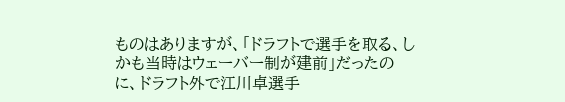ものはありますが、「ドラフトで選手を取る、しかも当時はウェーバー制が建前」だったのに、ドラフト外で江川卓選手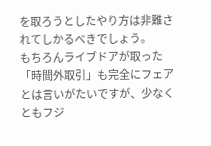を取ろうとしたやり方は非難されてしかるべきでしょう。
もちろんライブドアが取った「時間外取引」も完全にフェアとは言いがたいですが、少なくともフジ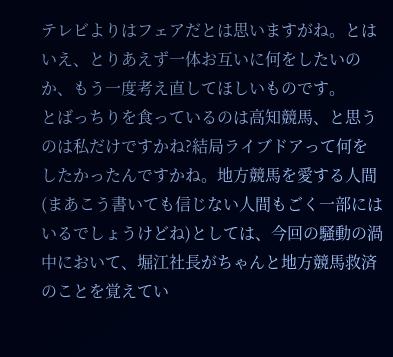テレビよりはフェアだとは思いますがね。とはいえ、とりあえず一体お互いに何をしたいのか、もう一度考え直してほしいものです。
とばっちりを食っているのは高知競馬、と思うのは私だけですかね?結局ライブドアって何をしたかったんですかね。地方競馬を愛する人間(まあこう書いても信じない人間もごく一部にはいるでしょうけどね)としては、今回の騒動の渦中において、堀江社長がちゃんと地方競馬救済のことを覚えてい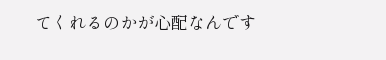てくれるのかが心配なんです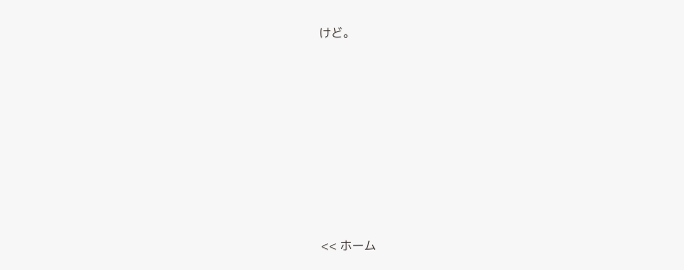けど。












<< ホーム